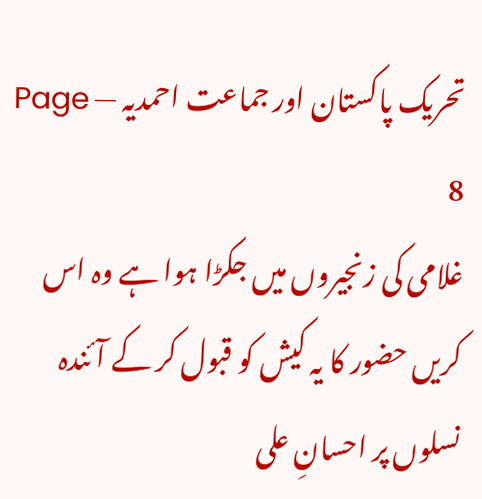تحریک پاکستان اور جماعت احمدیہ — Page 8
غلامی کی زنجیروں میں جکڑا ہوا ہے وہ اس کریں حضور کا یہ کیش کو قبول کر کے آئندہ نسلوں پر احسانِ علی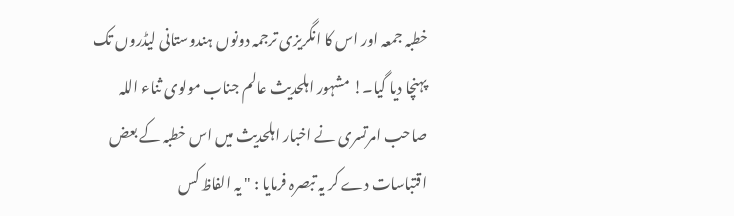خطبہ جمعہ اور اس کا انگریزی ترجمہ دونوں ہندوستانی لیڈروں تک پہنچا دیا گیا۔! مشہور اہلحدیث عالم جناب مولوی ثناء اللہ صاحب امرتسری نے اخبار اہلحدیث میں اس خطبہ کے بعض اقتباسات دے کر یہ تبصرہ فرمایا : " یہ الفاظ کس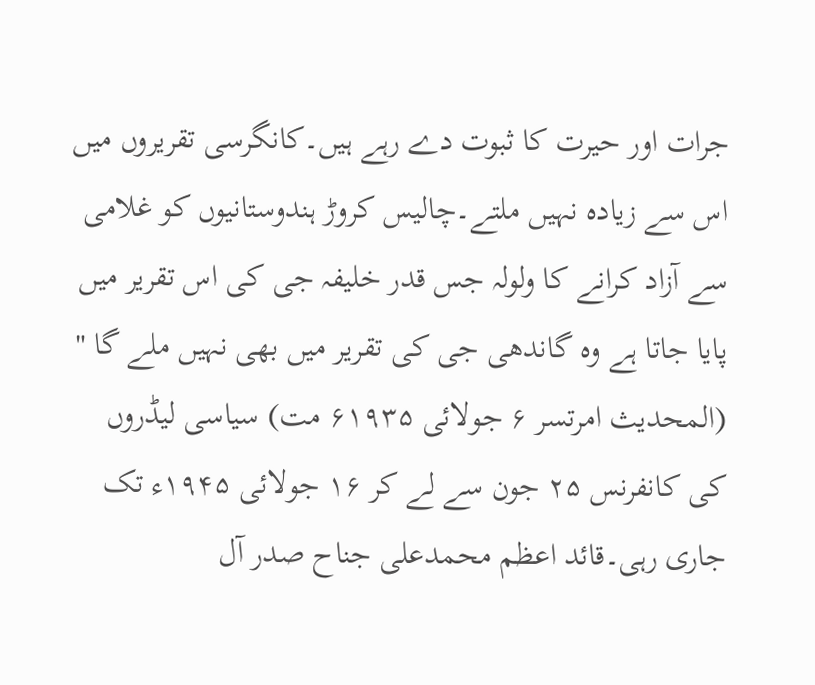جرات اور حیرت کا ثبوت دے رہے ہیں۔کانگرسی تقریروں میں اس سے زیادہ نہیں ملتے۔چالیس کروڑ ہندوستانیوں کو غلامی سے آزاد کرانے کا ولولہ جس قدر خلیفہ جی کی اس تقریر میں پایا جاتا ہے وہ گاندھی جی کی تقریر میں بھی نہیں ملے گا " (المحدیث امرتسر ۶ جولائی ۶۱۹۳۵ مت) سیاسی لیڈروں کی کانفرنس ۲۵ جون سے لے کر ۱۶ جولائی ۱۹۴۵ء تک جاری رہی۔قائد اعظم محمدعلی جناح صدر آل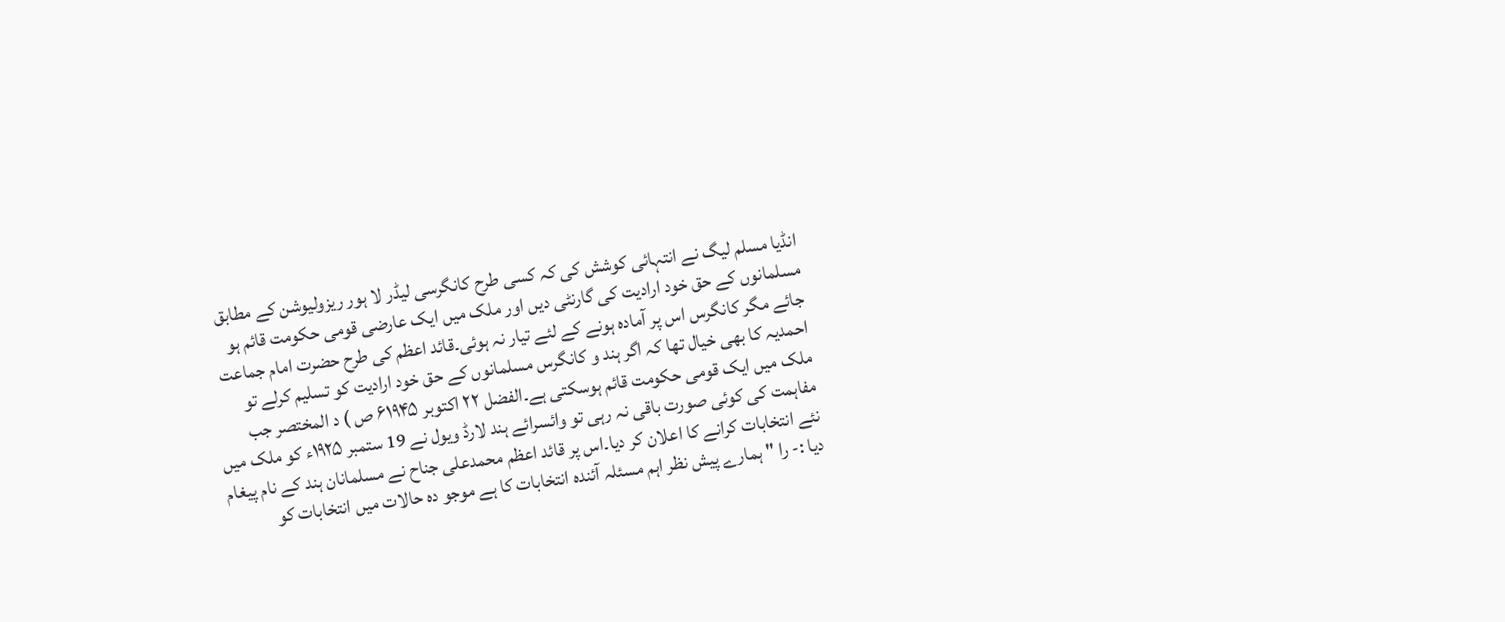انڈیا مسلم لیگ نے انتہائی کوشش کی کہ کسی طرح کانگرسی لیڈر لا ہور ریزولیوشن کے مطابق مسلمانوں کے حق خود ارادیت کی گارنٹی دیں اور ملک میں ایک عارضی قومی حکومت قائم ہو جائے مگر کانگرس اس پر آمادہ ہونے کے لئے تیار نہ ہوئی۔قائد اعظم کی طرح حضرت امام جماعت احمدیہ کا بھی خیال تھا کہ اگر ہند و کانگرس مسلمانوں کے حق خود ارادیت کو تسلیم کرلے تو ملک میں ایک قومی حکومت قائم ہوسکتی ہے۔الفضل ۲۲ اکتوبر ۶۱۹۴۵ ص ) د المختصر جب مفاہمت کی کوئی صورت باقی نہ رہی تو وائسرائے ہند لارڈ ویول نے 19 ستمبر ۱۹۲۵ء کو ملک میں نئے انتخابات کرانے کا اعلان کر دیا۔اس پر قائد اعظم محمدعلی جناح نے مسلمانان ہند کے نام پیغام دیا :- را " ہمارے پیش نظر اہم مسئلہ آئندہ انتخابات کا ہے موجو دہ حالات میں انتخابات کو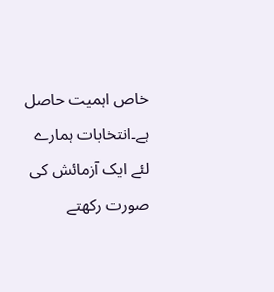خاص اہمیت حاصل ہے۔انتخابات ہمارے لئے ایک آزمائش کی صورت رکھتے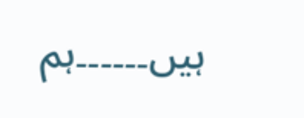ہیں۔۔۔۔۔۔ہم